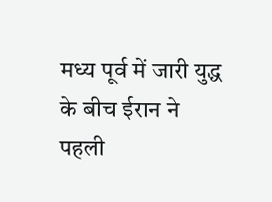मध्य पूर्व में जारी युद्ध के बीच ईरान ने पहली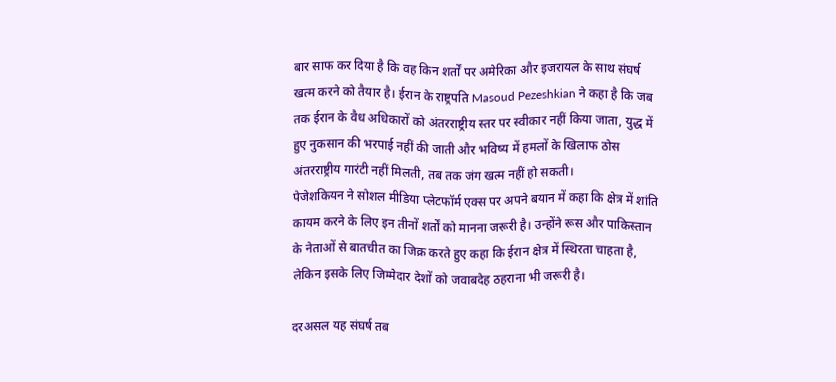बार साफ कर दिया है कि वह किन शर्तों पर अमेरिका और इजरायल के साथ संघर्ष खत्म करने को तैयार है। ईरान के राष्ट्रपति Masoud Pezeshkian ने कहा है कि जब तक ईरान के वैध अधिकारों को अंतरराष्ट्रीय स्तर पर स्वीकार नहीं किया जाता, युद्ध में हुए नुकसान की भरपाई नहीं की जाती और भविष्य में हमलों के खिलाफ ठोस अंतरराष्ट्रीय गारंटी नहीं मिलती, तब तक जंग खत्म नहीं हो सकती।
पेजेशकियन ने सोशल मीडिया प्लेटफॉर्म एक्स पर अपने बयान में कहा कि क्षेत्र में शांति कायम करने के लिए इन तीनों शर्तों को मानना जरूरी है। उन्होंने रूस और पाकिस्तान के नेताओं से बातचीत का जिक्र करते हुए कहा कि ईरान क्षेत्र में स्थिरता चाहता है, लेकिन इसके लिए जिम्मेदार देशों को जवाबदेह ठहराना भी जरूरी है।

दरअसल यह संघर्ष तब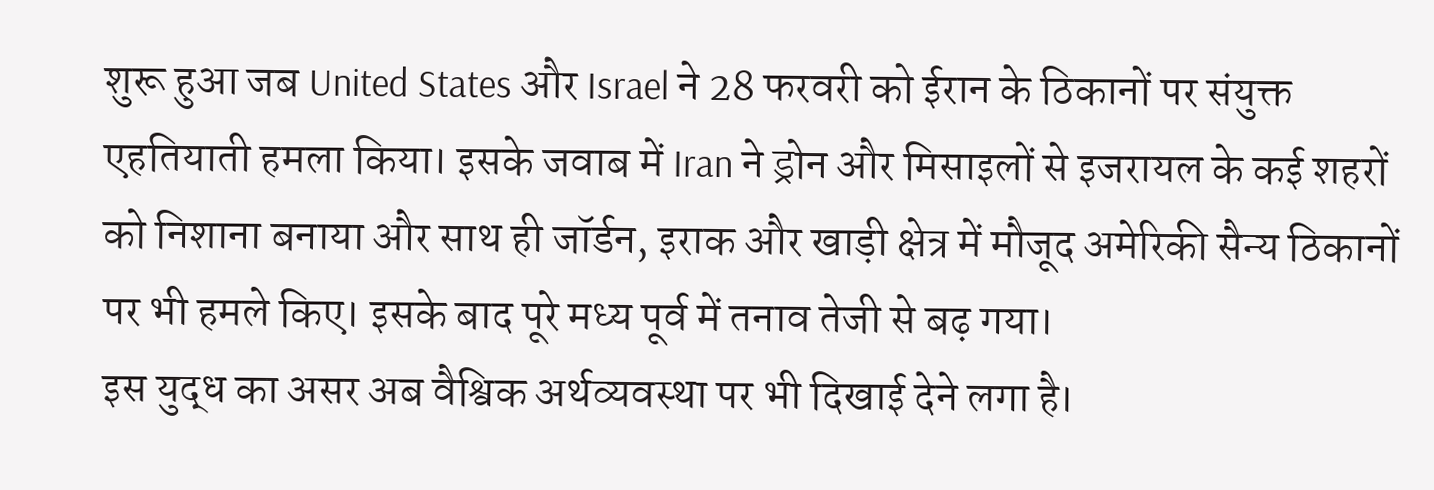शुरू हुआ जब United States और Israel ने 28 फरवरी को ईरान के ठिकानों पर संयुक्त एहतियाती हमला किया। इसके जवाब में Iran ने ड्रोन और मिसाइलों से इजरायल के कई शहरों को निशाना बनाया और साथ ही जॉर्डन, इराक और खाड़ी क्षेत्र में मौजूद अमेरिकी सैन्य ठिकानों पर भी हमले किए। इसके बाद पूरे मध्य पूर्व में तनाव तेजी से बढ़ गया।
इस युद्ध का असर अब वैश्विक अर्थव्यवस्था पर भी दिखाई देने लगा है।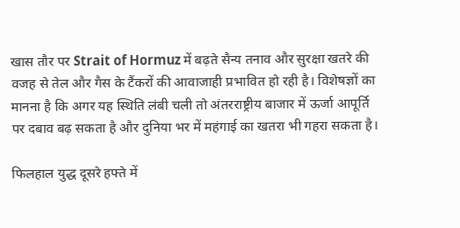खास तौर पर Strait of Hormuz में बढ़ते सैन्य तनाव और सुरक्षा खतरे की वजह से तेल और गैस के टैंकरों की आवाजाही प्रभावित हो रही है। विशेषज्ञों का मानना है कि अगर यह स्थिति लंबी चली तो अंतरराष्ट्रीय बाजार में ऊर्जा आपूर्ति पर दबाव बढ़ सकता है और दुनिया भर में महंगाई का खतरा भी गहरा सकता है।

फिलहाल युद्ध दूसरे हफ्ते में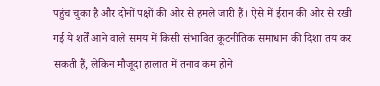पहुंच चुका है और दोनों पक्षों की ओर से हमले जारी हैं। ऐसे में ईरान की ओर से रखी गई ये शर्तें आने वाले समय में किसी संभावित कूटनीतिक समाधान की दिशा तय कर सकती हैं, लेकिन मौजूदा हालात में तनाव कम होने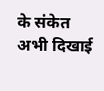के संकेत अभी दिखाई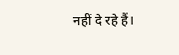नहीं दे रहे हैं।